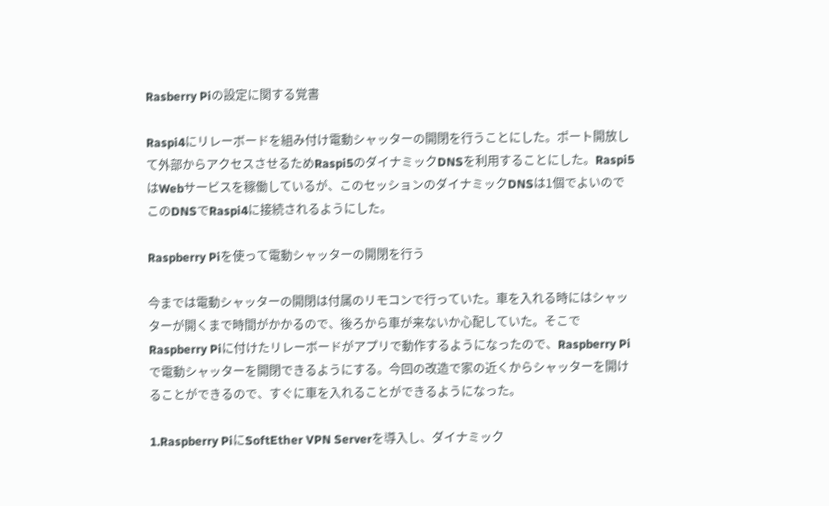Rasberry Piの設定に関する覚書

Raspi4にリレーボードを組み付け電動シャッターの開閉を行うことにした。ポート開放して外部からアクセスさせるためRaspi5のダイナミックDNSを利用することにした。Raspi5はWebサービスを稼働しているが、このセッションのダイナミックDNSは1個でよいのでこのDNSでRaspi4に接続されるようにした。

Raspberry Piを使って電動シャッターの開閉を行う

今までは電動シャッターの開閉は付属のリモコンで行っていた。車を入れる時にはシャッターが開くまで時間がかかるので、後ろから車が来ないか心配していた。そこでRaspberry Piに付けたリレーボードがアプリで動作するようになったので、Raspberry Piで電動シャッターを開閉できるようにする。今回の改造で家の近くからシャッターを開けることができるので、すぐに車を入れることができるようになった。

1.Raspberry PiにSoftEther VPN Serverを導入し、ダイナミック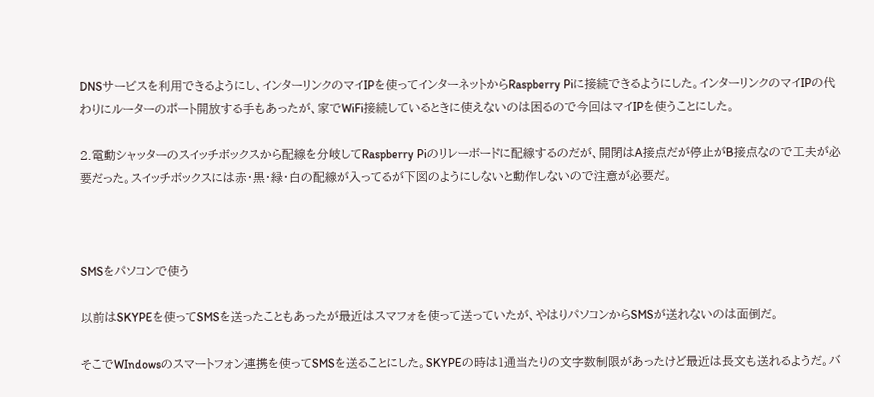DNSサービスを利用できるようにし、インターリンクのマイIPを使ってインターネットからRaspberry Piに接続できるようにした。インターリンクのマイIPの代わりにルーターのポート開放する手もあったが、家でWiFi接続しているときに使えないのは困るので今回はマイIPを使うことにした。

2.電動シャッターのスイッチボックスから配線を分岐してRaspberry Piのリレーボードに配線するのだが、開閉はA接点だが停止がB接点なので工夫が必要だった。スイッチボックスには赤・黒・緑・白の配線が入ってるが下図のようにしないと動作しないので注意が必要だ。



SMSをパソコンで使う

以前はSKYPEを使ってSMSを送ったこともあったが最近はスマフォを使って送っていたが、やはりパソコンからSMSが送れないのは面倒だ。

そこでWIndowsのスマートフォン連携を使ってSMSを送ることにした。SKYPEの時は1通当たりの文字数制限があったけど最近は長文も送れるようだ。バ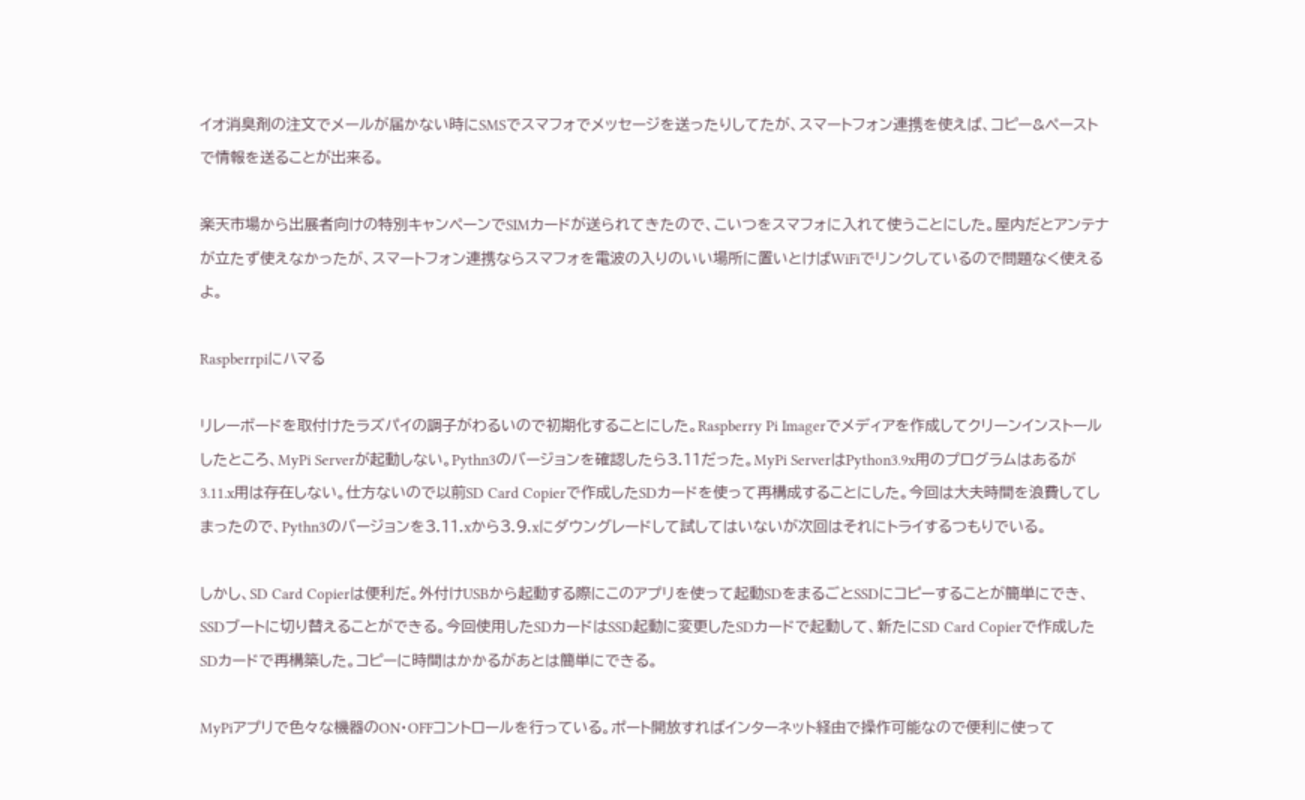イオ消臭剤の注文でメールが届かない時にSMSでスマフォでメッセージを送ったりしてたが、スマートフォン連携を使えば、コピー&ペーストで情報を送ることが出来る。

楽天市場から出展者向けの特別キャンペーンでSIMカードが送られてきたので、こいつをスマフォに入れて使うことにした。屋内だとアンテナが立たず使えなかったが、スマートフォン連携ならスマフォを電波の入りのいい場所に置いとけばWiFiでリンクしているので問題なく使えるよ。

Raspberrpiにハマる

リレーボードを取付けたラズパイの調子がわるいので初期化することにした。Raspberry Pi Imagerでメディアを作成してクリーンインストールしたところ、MyPi Serverが起動しない。Pythn3のバージョンを確認したら3.11だった。MyPi ServerはPython3.9x用のプログラムはあるが3.11.x用は存在しない。仕方ないので以前SD Card Copierで作成したSDカードを使って再構成することにした。今回は大夫時間を浪費してしまったので、Pythn3のバージョンを3.11.xから3.9.xにダウングレードして試してはいないが次回はそれにトライするつもりでいる。

しかし、SD Card Copierは便利だ。外付けUSBから起動する際にこのアプリを使って起動SDをまるごとSSDにコピーすることが簡単にでき、SSDブートに切り替えることができる。今回使用したSDカードはSSD起動に変更したSDカードで起動して、新たにSD Card Copierで作成したSDカードで再構築した。コピーに時間はかかるがあとは簡単にできる。

MyPiアプリで色々な機器のON・OFFコントロールを行っている。ポート開放すればインターネット経由で操作可能なので便利に使って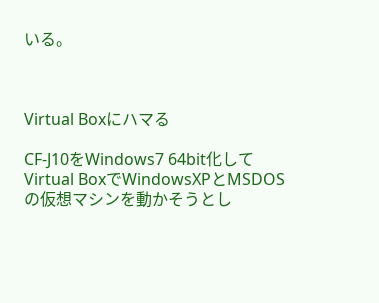いる。



Virtual Boxにハマる

CF-J10をWindows7 64bit化してVirtual BoxでWindowsXPとMSDOSの仮想マシンを動かそうとし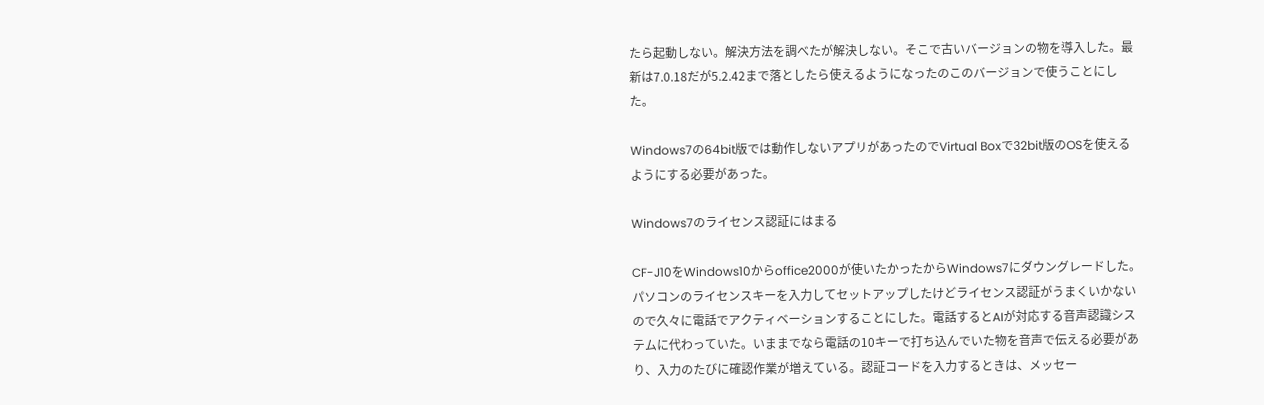たら起動しない。解決方法を調べたが解決しない。そこで古いバージョンの物を導入した。最新は7.0.18だが5.2.42まで落としたら使えるようになったのこのバージョンで使うことにした。

Windows7の64bit版では動作しないアプリがあったのでVirtual Boxで32bit版のOSを使えるようにする必要があった。

Windows7のライセンス認証にはまる

CF-J10をWindows10からoffice2000が使いたかったからWindows7にダウングレードした。パソコンのライセンスキーを入力してセットアップしたけどライセンス認証がうまくいかないので久々に電話でアクティベーションすることにした。電話するとAIが対応する音声認識システムに代わっていた。いままでなら電話の10キーで打ち込んでいた物を音声で伝える必要があり、入力のたびに確認作業が増えている。認証コードを入力するときは、メッセー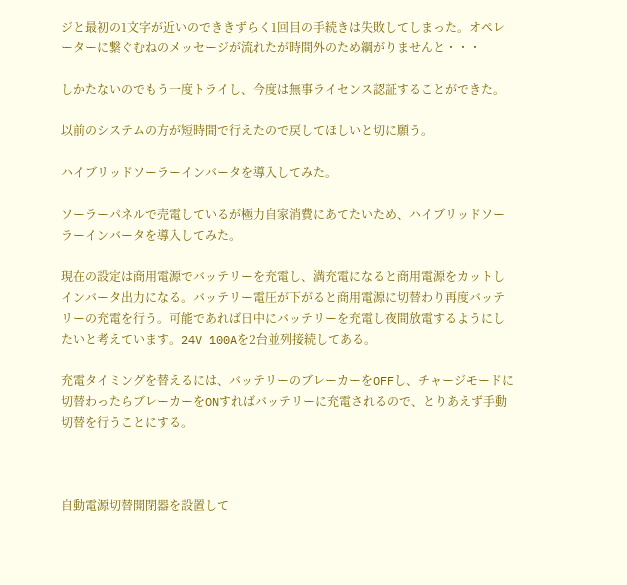ジと最初の1文字が近いのでききずらく1回目の手続きは失敗してしまった。オペレーターに繋ぐむねのメッセージが流れたが時間外のため綱がりませんと・・・

しかたないのでもう一度トライし、今度は無事ライセンス認証することができた。

以前のシステムの方が短時間で行えたので戻してほしいと切に願う。

ハイブリッドソーラーインバータを導入してみた。

ソーラーパネルで売電しているが極力自家消費にあてたいため、ハイブリッドソーラーインバータを導入してみた。

現在の設定は商用電源でバッテリーを充電し、満充電になると商用電源をカットしインバータ出力になる。バッテリー電圧が下がると商用電源に切替わり再度バッテリーの充電を行う。可能であれば日中にバッテリーを充電し夜間放電するようにしたいと考えています。24V 100Aを2台並列接続してある。

充電タイミングを替えるには、バッテリーのブレーカーをOFFし、チャージモードに切替わったらブレーカーをONすればバッテリーに充電されるので、とりあえず手動切替を行うことにする。



自動電源切替開閉器を設置して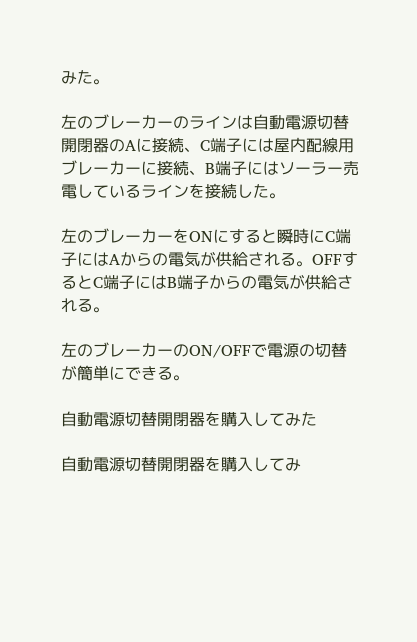みた。

左のブレーカーのラインは自動電源切替開閉器のAに接続、C端子には屋内配線用ブレーカーに接続、B端子にはソーラー売電しているラインを接続した。

左のブレーカーをONにすると瞬時にC端子にはAからの電気が供給される。OFFするとC端子にはB端子からの電気が供給される。

左のブレーカーのON/OFFで電源の切替が簡単にできる。

自動電源切替開閉器を購入してみた

自動電源切替開閉器を購入してみ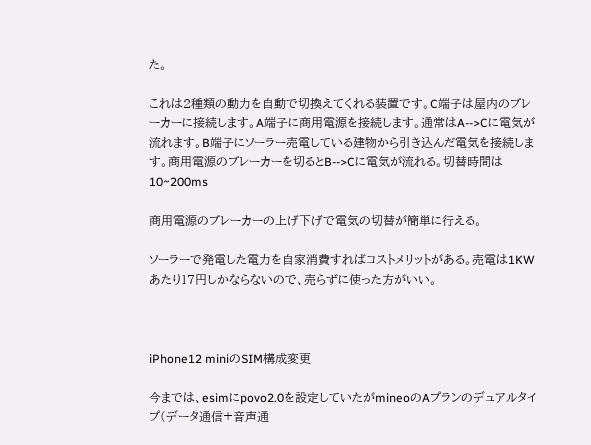た。

これは2種類の動力を自動で切換えてくれる装置です。C端子は屋内のブレーカーに接続します。A端子に商用電源を接続します。通常はA-->Cに電気が流れます。B端子にソーラー売電している建物から引き込んだ電気を接続します。商用電源のブレーカーを切るとB-->Cに電気が流れる。切替時間は10~200ms

商用電源のブレーカーの上げ下げで電気の切替が簡単に行える。

ソーラーで発電した電力を自家消費すればコストメリットがある。売電は1KWあたり17円しかならないので、売らずに使った方がいい。



iPhone12 miniのSIM構成変更

今までは、esimにpovo2.0を設定していたがmineoのAプランのデュアルタイプ(データ通信+音声通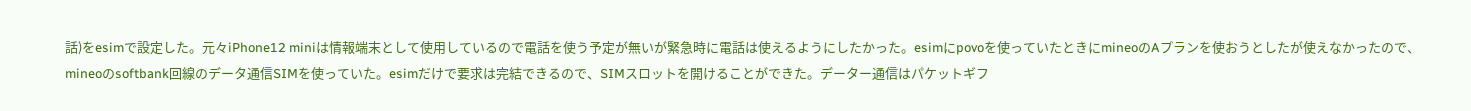話)をesimで設定した。元々iPhone12 miniは情報端末として使用しているので電話を使う予定が無いが緊急時に電話は使えるようにしたかった。esimにpovoを使っていたときにmineoのAプランを使おうとしたが使えなかったので、mineoのsoftbank回線のデータ通信SIMを使っていた。esimだけで要求は完結できるので、SIMスロットを開けることができた。データー通信はパケットギフ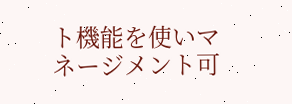ト機能を使いマネージメント可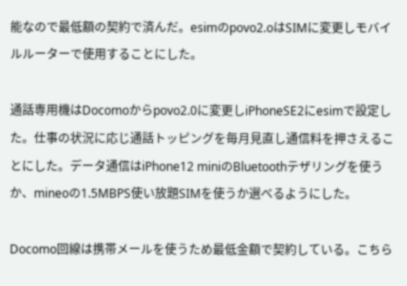能なので最低額の契約で済んだ。esimのpovo2.oはSIMに変更しモバイルルーターで使用することにした。

通話専用機はDocomoからpovo2.0に変更しiPhoneSE2にesimで設定した。仕事の状況に応じ通話トッピングを毎月見直し通信料を押さえることにした。データ通信はiPhone12 miniのBluetoothテザリングを使うか、mineoの1.5MBPS使い放題SIMを使うか選べるようにした。

Docomo回線は携帯メールを使うため最低金額で契約している。こちら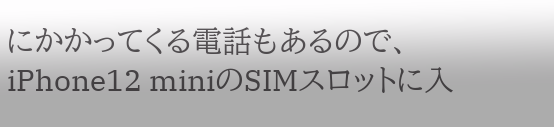にかかってくる電話もあるので、iPhone12 miniのSIMスロットに入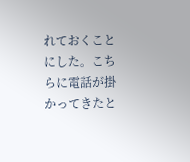れておくことにした。こちらに電話が掛かってきたと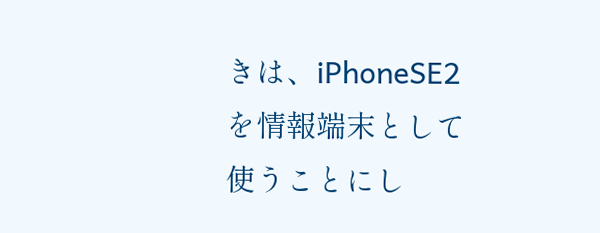きは、iPhoneSE2を情報端末として使うことにし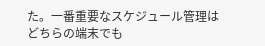た。一番重要なスケジュール管理はどちらの端末でも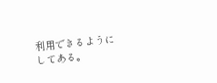利用できるようにしてある。